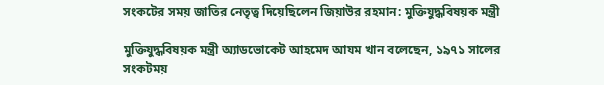সংকটের সময় জাতির নেতৃত্ব দিয়েছিলেন জিয়াউর রহমান: মুক্তিযুদ্ধবিষয়ক মন্ত্রী

মুক্তিযুদ্ধবিষয়ক মন্ত্রী অ্যাডভোকেট আহমেদ আযম খান বলেছেন, ১৯৭১ সালের সংকটময়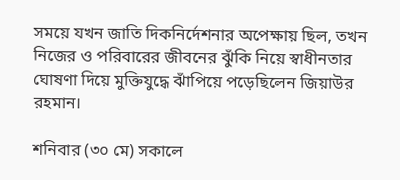সময়ে যখন জাতি দিকনির্দেশনার অপেক্ষায় ছিল, তখন নিজের ও পরিবারের জীবনের ঝুঁকি নিয়ে স্বাধীনতার ঘোষণা দিয়ে মুক্তিযুদ্ধে ঝাঁপিয়ে পড়েছিলেন জিয়াউর রহমান।

শনিবার (৩০ মে) সকালে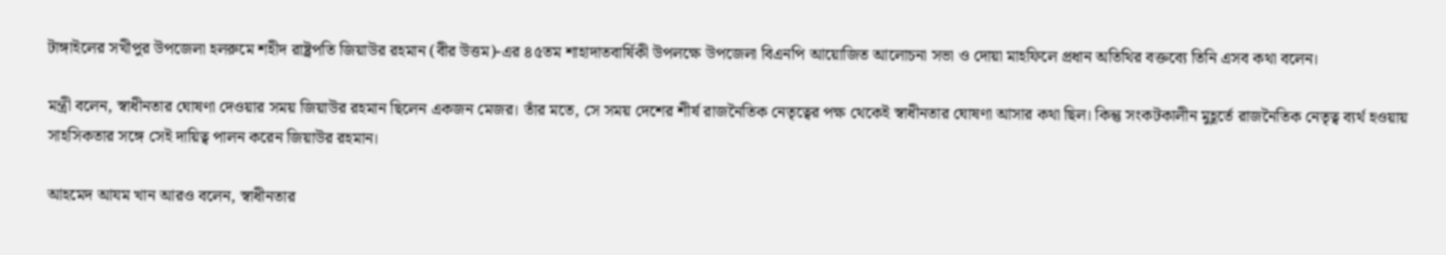টাঙ্গাইলের সখীপুর উপজেলা হলরুমে শহীদ রাষ্ট্রপতি জিয়াউর রহমান (বীর উত্তম)-এর ৪৫তম শাহাদাতবার্ষিকী উপলক্ষে উপজেলা বিএনপি আয়োজিত আলোচনা সভা ও দোয়া মাহফিলে প্রধান অতিথির বক্তব্যে তিনি এসব কথা বলেন।

মন্ত্রী বলেন, স্বাধীনতার ঘোষণা দেওয়ার সময় জিয়াউর রহমান ছিলেন একজন মেজর। তাঁর মতে, সে সময় দেশের শীর্ষ রাজনৈতিক নেতৃত্বের পক্ষ থেকেই স্বাধীনতার ঘোষণা আসার কথা ছিল। কিন্তু সংকটকালীন মুহূর্তে রাজনৈতিক নেতৃত্ব ব্যর্থ হওয়ায় সাহসিকতার সঙ্গে সেই দায়িত্ব পালন করেন জিয়াউর রহমান।

আহমেদ আযম খান আরও বলেন, স্বাধীনতার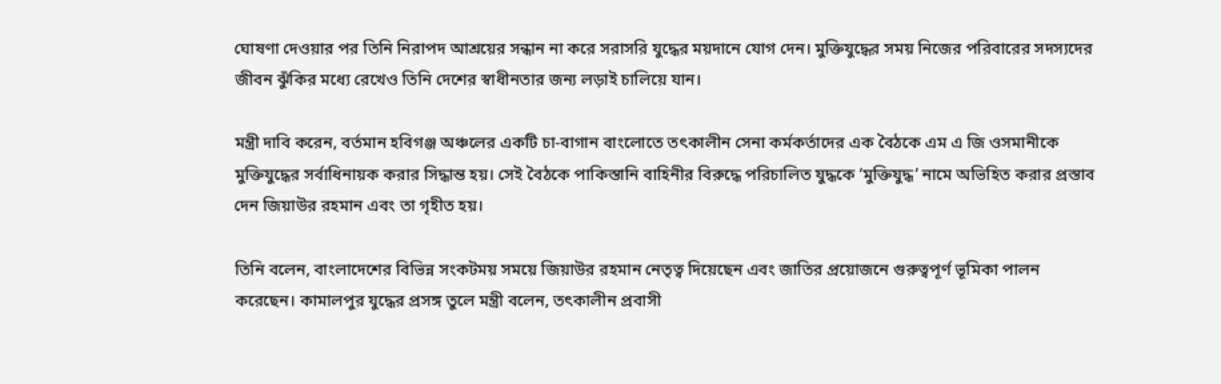ঘোষণা দেওয়ার পর তিনি নিরাপদ আশ্রয়ের সন্ধান না করে সরাসরি যুদ্ধের ময়দানে যোগ দেন। মুক্তিযুদ্ধের সময় নিজের পরিবারের সদস্যদের জীবন ঝুঁকির মধ্যে রেখেও তিনি দেশের স্বাধীনতার জন্য লড়াই চালিয়ে যান।

মন্ত্রী দাবি করেন, বর্তমান হবিগঞ্জ অঞ্চলের একটি চা-বাগান বাংলোতে তৎকালীন সেনা কর্মকর্তাদের এক বৈঠকে এম এ জি ওসমানীকে মুক্তিযুদ্ধের সর্বাধিনায়ক করার সিদ্ধান্ত হয়। সেই বৈঠকে পাকিস্তানি বাহিনীর বিরুদ্ধে পরিচালিত যুদ্ধকে ‘মুক্তিযুদ্ধ’ নামে অভিহিত করার প্রস্তাব দেন জিয়াউর রহমান এবং তা গৃহীত হয়।

তিনি বলেন, বাংলাদেশের বিভিন্ন সংকটময় সময়ে জিয়াউর রহমান নেতৃত্ব দিয়েছেন এবং জাতির প্রয়োজনে গুরুত্বপূর্ণ ভূমিকা পালন করেছেন। কামালপুর যুদ্ধের প্রসঙ্গ তুলে মন্ত্রী বলেন, তৎকালীন প্রবাসী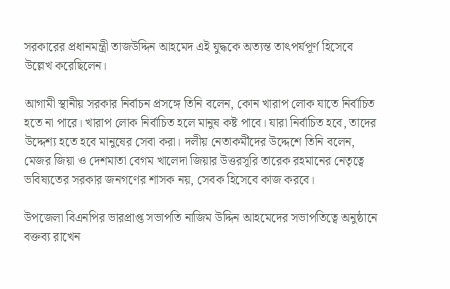সরকারের প্রধানমন্ত্রী তাজউদ্দিন আহমেদ এই যুদ্ধকে অত্যন্ত তাৎপর্যপূর্ণ হিসেবে উল্লেখ করেছিলেন।

আগামী স্থানীয় সরকার নির্বাচন প্রসঙ্গে তিনি বলেন, কোন খারাপ লোক যাতে নির্বাচিত হতে না পারে। খারাপ লোক নির্বাচিত হলে মানুষ কষ্ট পাবে। যারা নির্বাচিত হবে, তাদের উদ্দেশ্য হতে হবে মানুষের সেবা করা। দলীয় নেতাকর্মীদের উদ্দেশে তিনি বলেন, মেজর জিয়া ও দেশমাতা বেগম খালেদা জিয়ার উত্তরসূরি তারেক রহমানের নেতৃত্বে ভবিষ্যতের সরকার জনগণের শাসক নয়, সেবক হিসেবে কাজ করবে।

উপজেলা বিএনপির ভারপ্রাপ্ত সভাপতি নাজিম উদ্দিন আহমেদের সভাপতিত্বে অনুষ্ঠানে বক্তব্য রাখেন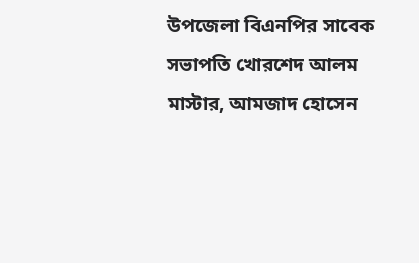উপজেলা বিএনপির সাবেক সভাপতি খোরশেদ আলম মাস্টার, আমজাদ হোসেন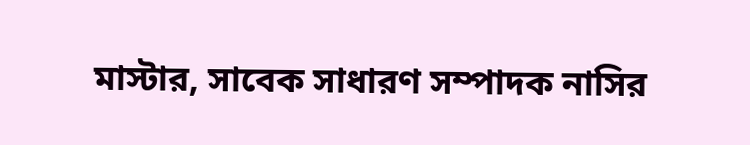মাস্টার, সাবেক সাধারণ সম্পাদক নাসির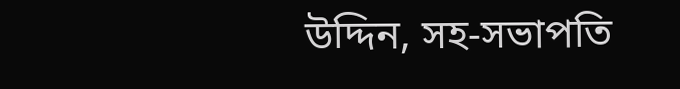উদ্দিন, সহ-সভাপতি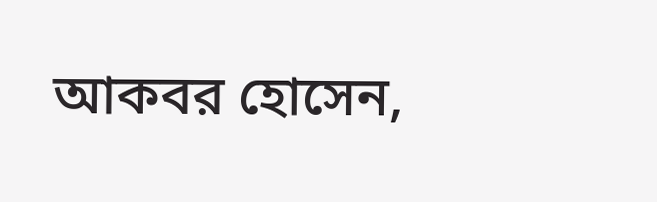আকবর হোসেন,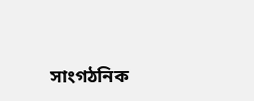সাংগঠনিক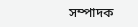সম্পাদক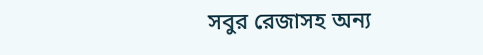সবুর রেজাসহ অন্য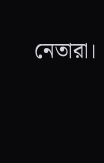নেতারা।